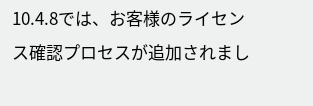10.4.8では、お客様のライセンス確認プロセスが追加されまし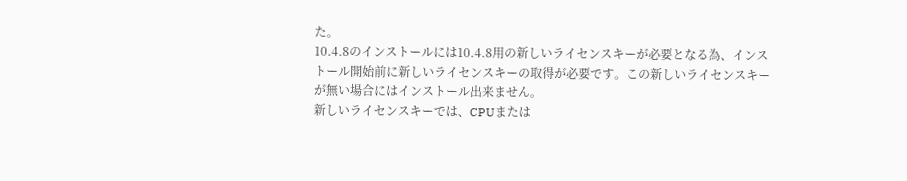た。
10.4.8のインストールには10.4.8用の新しいライセンスキーが必要となる為、インストール開始前に新しいライセンスキーの取得が必要です。この新しいライセンスキーが無い場合にはインストール出来ません。
新しいライセンスキーでは、CPUまたは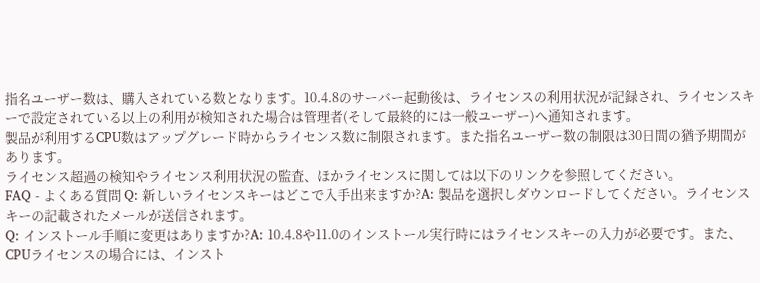指名ユーザー数は、購入されている数となります。10.4.8のサーバー起動後は、ライセンスの利用状況が記録され、ライセンスキーで設定されている以上の利用が検知された場合は管理者(そして最終的には一般ユーザー)へ通知されます。
製品が利用するCPU数はアップグレード時からライセンス数に制限されます。また指名ユーザー数の制限は30日間の猶予期間があります。
ライセンス超過の検知やライセンス利用状況の監査、ほかライセンスに関しては以下のリンクを参照してください。
FAQ - よくある質問 Q: 新しいライセンスキーはどこで入手出来ますか?A: 製品を選択しダウンロードしてください。ライセンスキーの記載されたメールが送信されます。
Q: インストール手順に変更はありますか?A: 10.4.8や11.0のインストール実行時にはライセンスキーの入力が必要です。また、CPUライセンスの場合には、インスト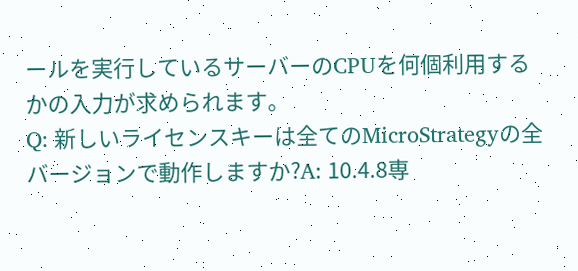ールを実行しているサーバーのCPUを何個利用するかの入力が求められます。
Q: 新しいライセンスキーは全てのMicroStrategyの全バージョンで動作しますか?A: 10.4.8専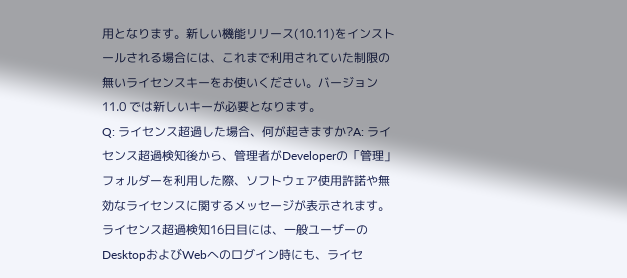用となります。新しい機能リリース(10.11)をインストールされる場合には、これまで利用されていた制限の無いライセンスキーをお使いください。バージョン11.0 では新しいキーが必要となります。
Q: ライセンス超過した場合、何が起きますか?A: ライセンス超過検知後から、管理者がDeveloperの「管理」フォルダーを利用した際、ソフトウェア使用許諾や無効なライセンスに関するメッセージが表示されます。
ライセンス超過検知16日目には、一般ユーザーのDesktopおよびWebへのログイン時にも、ライセ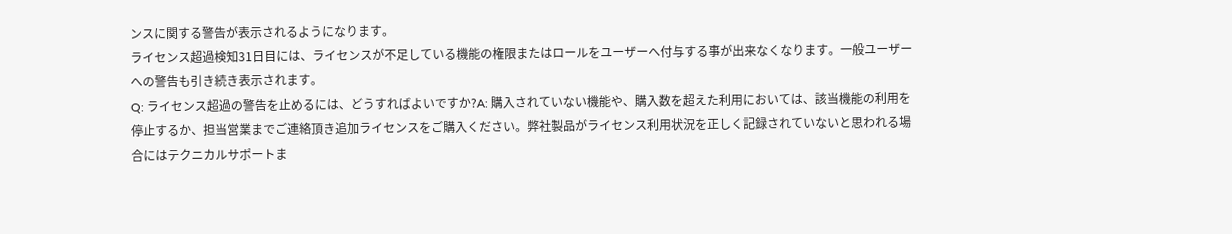ンスに関する警告が表示されるようになります。
ライセンス超過検知31日目には、ライセンスが不足している機能の権限またはロールをユーザーへ付与する事が出来なくなります。一般ユーザーへの警告も引き続き表示されます。
Q: ライセンス超過の警告を止めるには、どうすればよいですか?A: 購入されていない機能や、購入数を超えた利用においては、該当機能の利用を停止するか、担当営業までご連絡頂き追加ライセンスをご購入ください。弊社製品がライセンス利用状況を正しく記録されていないと思われる場合にはテクニカルサポートま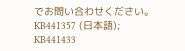でお問い合わせください。
KB441357 (日本語); KB441433